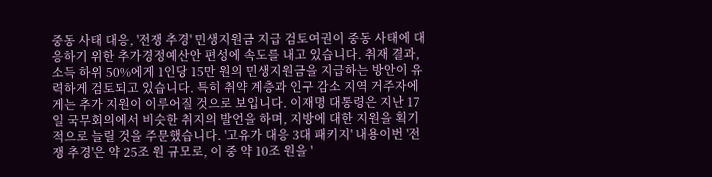중동 사태 대응, '전쟁 추경' 민생지원금 지급 검토여권이 중동 사태에 대응하기 위한 추가경정예산안 편성에 속도를 내고 있습니다. 취재 결과, 소득 하위 50%에게 1인당 15만 원의 민생지원금을 지급하는 방안이 유력하게 검토되고 있습니다. 특히 취약 계층과 인구 감소 지역 거주자에게는 추가 지원이 이루어질 것으로 보입니다. 이재명 대통령은 지난 17일 국무회의에서 비슷한 취지의 발언을 하며, 지방에 대한 지원을 획기적으로 늘릴 것을 주문했습니다. '고유가 대응 3대 패키지' 내용이번 '전쟁 추경'은 약 25조 원 규모로, 이 중 약 10조 원을 '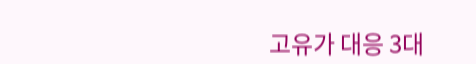고유가 대응 3대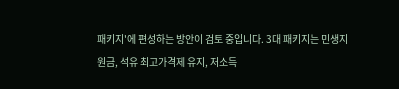패키지'에 편성하는 방안이 검토 중입니다. 3대 패키지는 민생지원금, 석유 최고가격제 유지, 저소득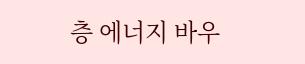층 에너지 바우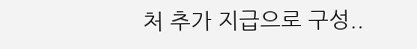처 추가 지급으로 구성..